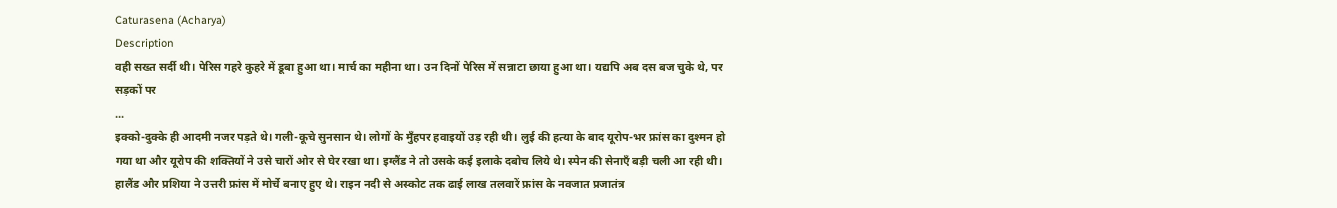Caturasena (Acharya)
Description
वही सख्त सर्दी थी। पेरिस गहरे कुहरे में डूबा हुआ था। मार्च का महीना था। उन दिनों पेरिस में सन्नाटा छाया हुआ था। यद्यपि अब दस बज चुके थे, पर सड़कों पर
...
इक्को-दुक्के ही आदमी नजर पड़ते थे। गली-कूचे सुनसान थे। लोगों के मुँहपर हवाइयों उड़ रही थी। लुई की हत्या के बाद यूरोप-भर फ्रांस का दुश्मन हो गया था और यूरोप की शक्तियों ने उसे चारों ओर से घेर रखा था। इग्लैंड ने तो उसके कई इलाके दबोच लिये थे। स्पेन की सेनाएँ बड़ी चली आ रही थी। हालैंड और प्रशिया ने उत्तरी फ्रांस में मोर्चे बनाए हुए थे। राइन नदी से अस्कोट तक ढाई लाख तलवारें फ्रांस के नवजात प्रजातंत्र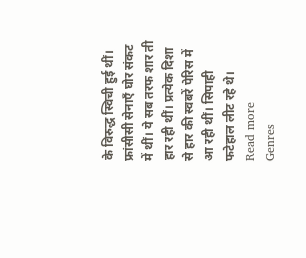के विरुद्ध स्विची हुई थीं। फ्रांसीसी सेनाएँ घोर संकट में थीं। ये सब तरफ शार ती हार रही थीं। प्रत्येक दिशा से हार की स्वबरें पेरिस में आ रही थीं। सिपाही फटेहाल लीट रहे थे।
Read more
Genres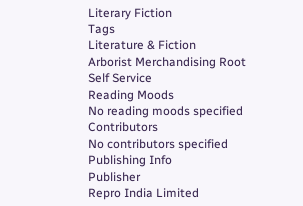Literary Fiction
Tags
Literature & Fiction
Arborist Merchandising Root
Self Service
Reading Moods
No reading moods specified
Contributors
No contributors specified
Publishing Info
Publisher
Repro India Limited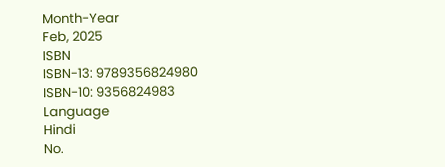Month-Year
Feb, 2025
ISBN
ISBN-13: 9789356824980
ISBN-10: 9356824983
Language
Hindi
No.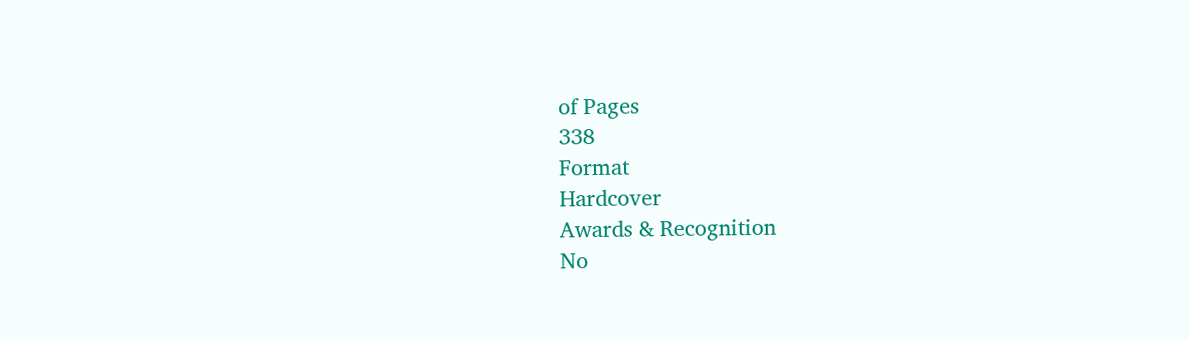of Pages
338
Format
Hardcover
Awards & Recognition
No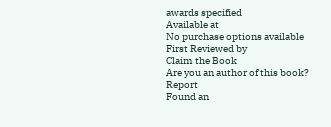awards specified
Available at
No purchase options available
First Reviewed by
Claim the Book
Are you an author of this book?
Report
Found an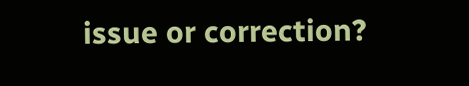issue or correction?